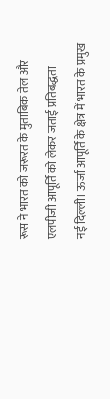रूस ने भारत को जरूरत के मुताबिक तेल और एलपीजी आपूर्ति को लेकर जताई प्रतिबद्धता
नई दिल्ली। ऊर्जा आपूर्ति के क्षेत्र में भारत के प्रमुख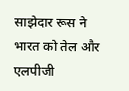साझेदार रूस ने भारत को तेल और एलपीजी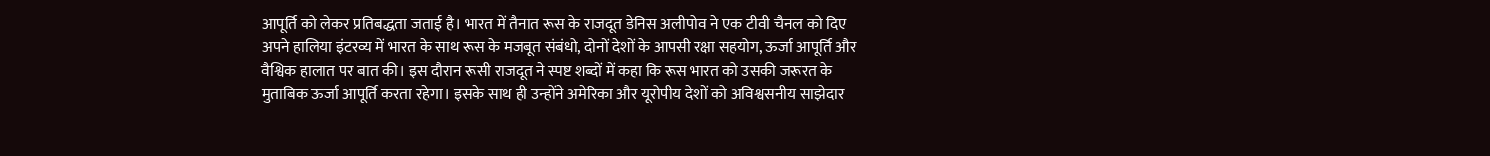आपूर्ति को लेकर प्रतिबद्धता जताई है। भारत में तैनात रूस के राजदूत डेनिस अलीपोव ने एक टीवी चैनल को दिए अपने हालिया इंटरव्य में भारत के साथ रूस के मजबूत संबंधो, दोनों देशों के आपसी रक्षा सहयोग, ऊर्जा आपूर्ति और वैश्विक हालात पर बात की। इस दौरान रूसी राजदूत ने स्पष्ट शब्दों में कहा कि रूस भारत को उसकी जरूरत के मुताबिक ऊर्जा आपूर्ति करता रहेगा। इसके साथ ही उन्होंने अमेरिका और यूरोपीय देशों को अविश्वसनीय साझेदार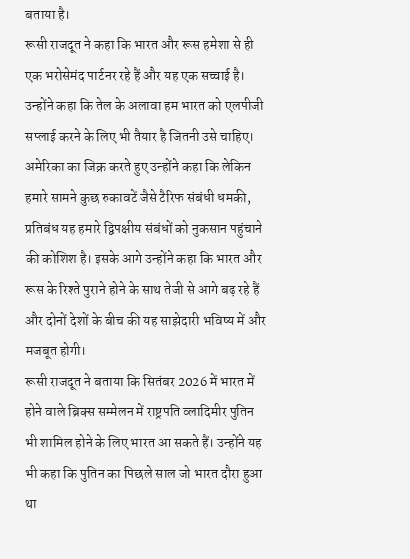बताया है।
रूसी राजदूत ने कहा कि भारत और रूस हमेशा से ही एक भरोसेमंद पार्टनर रहे हैं और यह एक सच्चाई है। उन्होंने कहा कि तेल के अलावा हम भारत को एलपीजी सप्लाई करने के लिए भी तैयार है जितनी उसे चाहिए। अमेरिका का जिक्र करते हुए उन्होंने कहा कि लेकिन हमारे सामने कुछ रुकावटें जैसे टैरिफ संबंधी धमकी, प्रतिबंध यह हमारे द्विपक्षीय संबंधों को नुकसान पहुंचाने की कोशिश है। इसके आगे उन्होंने कहा कि भारत और रूस के रिश्ते पुराने होने के साथ तेजी से आगे बढ़ रहे हैं और दोनों देशों के बीच की यह साझेदारी भविष्य में और मजबूत होगी।
रूसी राजदूत ने बताया कि सितंबर 2026 में भारत में होने वाले ब्रिक्स सम्मेलन में राष्ट्रपति व्लादिमीर पुतिन भी शामिल होने के लिए भारत आ सकते हैं। उन्होंने यह भी कहा कि पुतिन का पिछले साल जो भारत दौरा हुआ था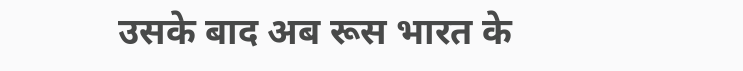उसके बाद अब रूस भारत के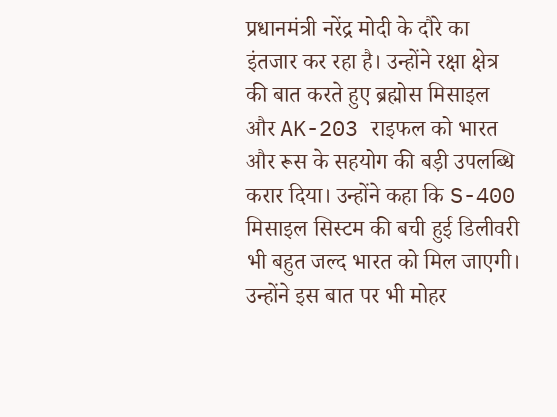प्रधानमंत्री नरेंद्र मोदी के दौरे का इंतजार कर रहा है। उन्होंने रक्षा क्षेत्र की बात करते हुए ब्रह्मोस मिसाइल और AK-203 राइफल को भारत और रूस के सहयोग की बड़ी उपलब्धि करार दिया। उन्होंने कहा कि S-400 मिसाइल सिस्टम की बची हुई डिलीवरी भी बहुत जल्द भारत को मिल जाएगी। उन्होंने इस बात पर भी मोहर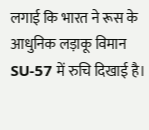लगाई कि भारत ने रूस के आधुनिक लड़ाकू विमान SU-57 में रुचि दिखाई है।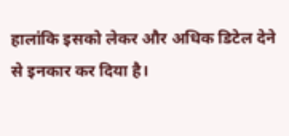हालांकि इसको लेकर और अधिक डिटेल देने से इनकार कर दिया है।